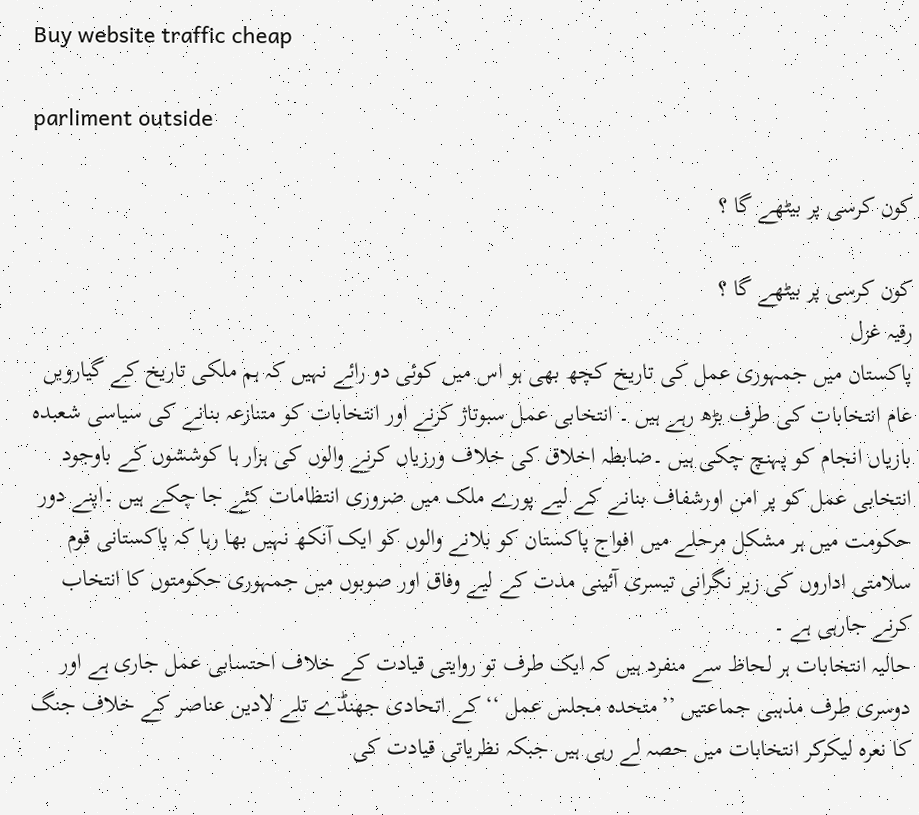Buy website traffic cheap

parliment outside

کون کرسی پر بیٹھے گا ؟

کون کرسی پر بیٹھے گا ؟
رقیہ غزل
پاکستان میں جمہوری عمل کی تاریخ کچھ بھی ہو اس میں کوئی دو رائے نہیں کہ ہم ملکی تاریخ کے گیارویں عام انتخابات کی طرف بڑھ رہے ہیں ۔ انتخابی عمل سبوتاژ کرنے اور انتخابات کو متنازعہ بنانے کی سیاسی شعبدہ بازیاں انجام کو پہنچ چکی ہیں ۔ضابطہ اخلاق کی خلاف ورزیاں کرنے والوں کی ہزار ہا کوششوں کے باوجود انتخابی عمل کو پر امن اورشفاف بنانے کے لیے پورے ملک میں ضروری انتظامات کئے جا چکے ہیں ۔اپنے دور حکومت میں ہر مشکل مرحلے میں افواج پاکستان کو بلانے والوں کو ایک آنکھ نہیں بھا رہا کہ پاکستانی قوم سلامتی اداروں کی زیر نگرانی تیسری آئینی مدت کے لیے وفاق اور صوبوں میں جمہوری حکومتوں کا انتخاب کرنے جارہی ہے ۔
حالیہ انتخابات ہر لحاظ سے منفرد ہیں کہ ایک طرف تو روایتی قیادت کے خلاف احتسابی عمل جاری ہے اور دوسری طرف مذہبی جماعتیں ’’متحدہ مجلس عمل ‘‘ کے اتحادی جھنڈے تلے لادین عناصر کے خلاف جنگ کا نعرہ لیکرکر انتخابات میں حصہ لے رہی ہیں جبکہ نظریاتی قیادت کی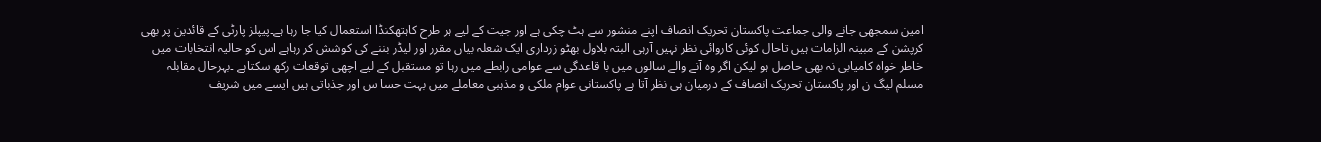امین سمجھی جانے والی جماعت پاکستان تحریک انصاف اپنے منشور سے ہٹ چکی ہے اور جیت کے لیے ہر طرح کاہتھکنڈا استعمال کیا جا رہا ہے۔پیپلز پارٹی کے قائدین پر بھی کرپشن کے مبینہ الزامات ہیں تاحال کوئی کاروائی نظر نہیں آرہی البتہ بلاول بھٹو زرداری ایک شعلہ بیاں مقرر اور لیڈر بننے کی کوشش کر رہاہے اس کو حالیہ انتخابات میں خاطر خواہ کامیابی نہ بھی حاصل ہو لیکن اگر وہ آنے والے سالوں میں با قاعدگی سے عوامی رابطے میں رہا تو مستقبل کے لیے اچھی توقعات رکھ سکتاہے ۔بہرحال مقابلہ مسلم لیگ ن اور پاکستان تحریک انصاف کے درمیان ہی نظر آتا ہے پاکستانی عوام ملکی و مذہبی معاملے میں بہت حسا س اور جذباتی ہیں ایسے میں شریف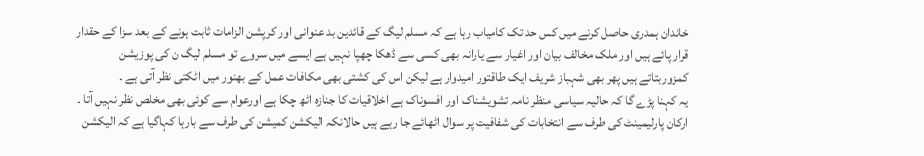خاندان ہمدری حاصل کرنے میں کس حد تک کامیاب رہا ہے کہ مسلم لیگ کے قائدین بد عنوانی اور کرپشن الزامات ثابت ہونے کے بعد سزا کے حقدار قرار پائے ہیں اور ملک مخالف بیان اور اغیار سے یارانہ بھی کسی سے ڈھکا چھپا نہیں ہے ایسے میں سروے تو مسلم لیگ ن کی پوزیشن کمزوربتاتے ہیں پھر بھی شہباز شریف ایک طاقتور امیدوار ہے لیکن اس کی کشتی بھی مکافات عمل کے بھنور میں اٹکتی نظر آتی ہے ۔
یہ کہنا پڑے گا کہ حالیہ سیاسی منظر نامہ تشویشناک اور افسوناک ہے اخلاقیات کا جنازہ اٹھ چکا ہے اورعوام سے کوئی بھی مخلص نظر نہیں آتا ۔ ارکان پارلیمینٹ کی طرف سے انتخابات کی شفافیت پر سوال اٹھائے جا رہے ہیں حالانکہ الیکشن کمیشن کی طرف سے بارہا کہاگیا ہے کہ الیکشن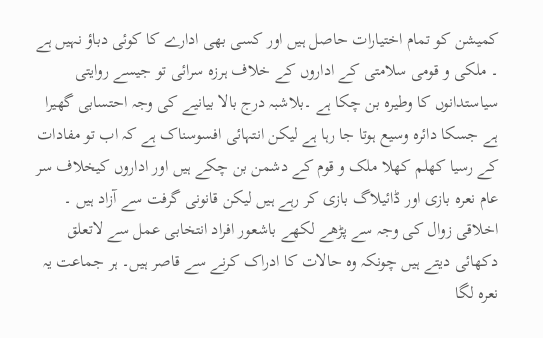کمیشن کو تمام اختیارات حاصل ہیں اور کسی بھی ادارے کا کوئی دباؤ نہیں ہے ۔ ملکی و قومی سلامتی کے اداروں کے خلاف ہرزہ سرائی تو جیسے روایتی سیاستدانوں کا وطیرہ بن چکا ہے ۔بلاشبہ درج بالا بیانیے کی وجہ احتسابی گھیرا ہے جسکا دائرہ وسیع ہوتا جا رہا ہے لیکن انتہائی افسوسناک ہے کہ اب تو مفادات کے رسیا کھلم کھلا ملک و قوم کے دشمن بن چکے ہیں اور اداروں کیخلاف سر عام نعرہ بازی اور ڈائیلاگ بازی کر رہے ہیں لیکن قانونی گرفت سے آزاد ہیں ۔
اخلاقی زوال کی وجہ سے پڑھے لکھے باشعور افراد انتخابی عمل سے لاتعلق دکھائی دیتے ہیں چونکہ وہ حالات کا ادراک کرنے سے قاصر ہیں۔ ہر جماعت یہ نعرہ لگا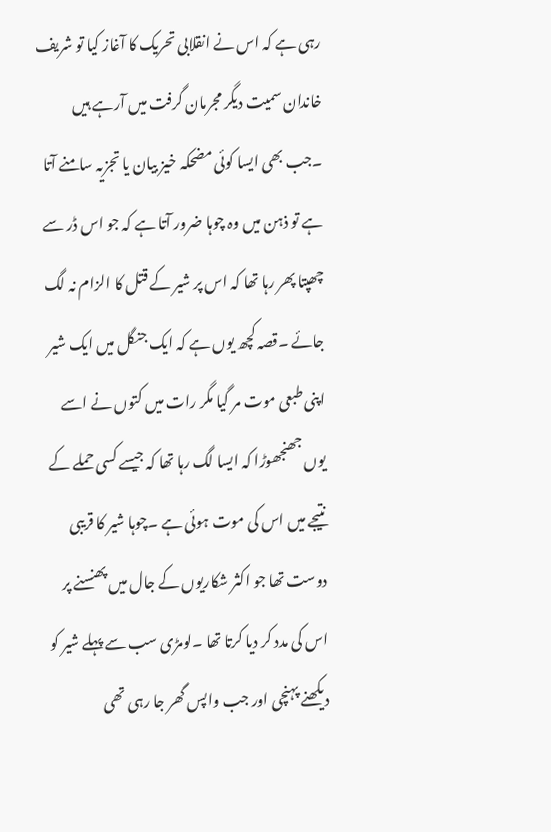رہی ہے کہ اس نے انقلابی تحریک کا آغاز کیا تو شریف خاندان سمیت دیگر مجرمان گرفت میں آرہے ہیں ۔جب بھی ایسا کوئی مضحکہ خیز بیان یا تجزیہ سامنے آتا ہے تو ذہن میں وہ چوہا ضرور آتا ہے کہ جو اس ڈر سے چھپتا پھر رہا تھا کہ اس پر شیر کے قتل کا الزام نہ لگ جائے ۔قصہ کچھ یوں ہے کہ ایک جنگل میں ایک شیر اپنی طبعی موت مر گیا مگر رات میں کتوں نے اسے یوں جھنجھوڑا کہ ایسا لگ رہا تھا کہ جیسے کسی حملے کے نتیجے میں اس کی موت ہوئی ہے ۔چوہا شیر کا قریبی دوست تھا جو اکثر شکاریوں کے جال میں پھنسنے پر اس کی مدد کر دیا کرتا تھا ۔لومڑی سب سے پہلے شیر کو دیکھنے پہنچی اور جب واپس گھر جا رہی تھی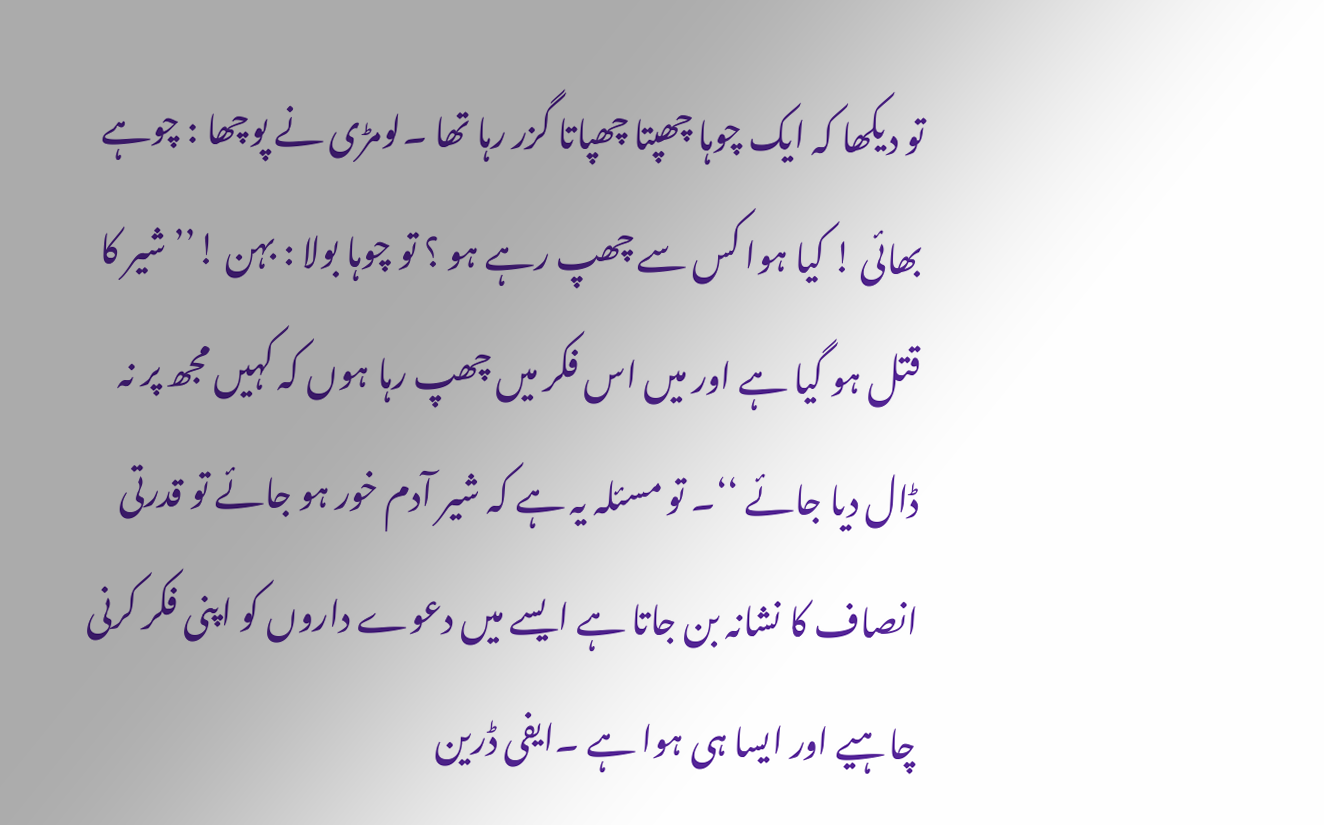تو دیکھا کہ ایک چوہا چھپتا چھپاتا گزر رہا تھا ۔لومڑی نے پوچھا : چوہے بھائی ! کیا ہوا کس سے چھپ رہے ہو ؟ تو چوہا بولا : بہن !’’ شیر کا قتل ہو گیا ہے اور میں اس فکر میں چھپ رہا ہوں کہ کہیں مجھ پر نہ ڈال دیا جائے ‘‘۔ تو مسئلہ یہ ہے کہ شیر آدم خور ہو جائے تو قدرتی انصاف کا نشانہ بن جاتا ہے ایسے میں دعوے داروں کو اپنی فکر کرنی چاہیے اور ایسا ہی ہوا ہے ۔ایفی ڈرین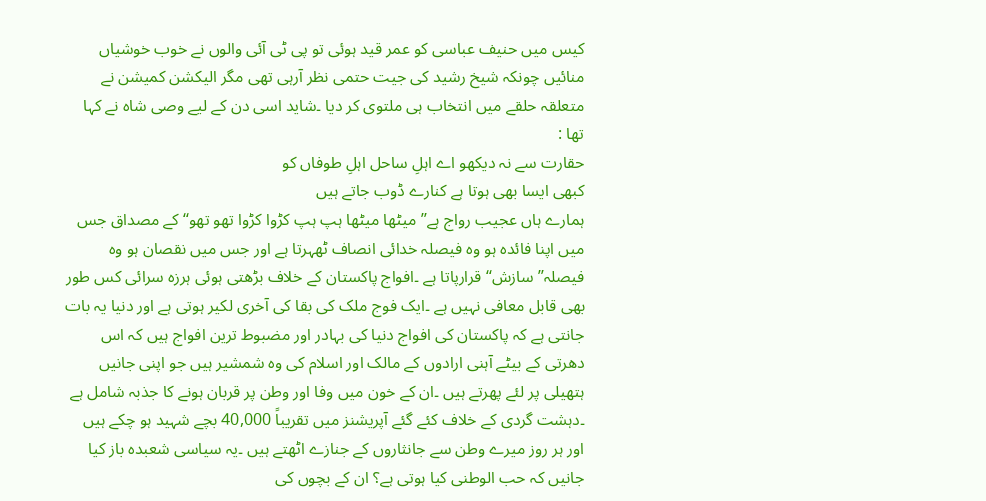کیس میں حنیف عباسی کو عمر قید ہوئی تو پی ٹی آئی والوں نے خوب خوشیاں منائیں چونکہ شیخ رشید کی جیت حتمی نظر آرہی تھی مگر الیکشن کمیشن نے متعلقہ حلقے میں انتخاب ہی ملتوی کر دیا ۔شاید اسی دن کے لیے وصی شاہ نے کہا تھا :
حقارت سے نہ دیکھو اے اہلِ ساحل اہلِ طوفاں کو
کبھی ایسا بھی ہوتا ہے کنارے ڈوب جاتے ہیں
ہمارے ہاں عجیب رواج ہے’’ میٹھا میٹھا ہپ ہپ کڑوا کڑوا تھو تھو‘‘ کے مصداق جس میں اپنا فائدہ ہو وہ فیصلہ خدائی انصاف ٹھہرتا ہے اور جس میں نقصان ہو وہ فیصلہ’’ سازش‘‘ قرارپاتا ہے ۔افواج پاکستان کے خلاف بڑھتی ہوئی ہرزہ سرائی کس طور بھی قابل معافی نہیں ہے ۔ایک فوج ملک کی بقا کی آخری لکیر ہوتی ہے اور دنیا یہ بات جانتی ہے کہ پاکستان کی افواج دنیا کی بہادر اور مضبوط ترین افواج ہیں کہ اس دھرتی کے بیٹے آہنی ارادوں کے مالک اور اسلام کی وہ شمشیر ہیں جو اپنی جانیں ہتھیلی پر لئے پھرتے ہیں ۔ان کے خون میں وفا اور وطن پر قربان ہونے کا جذبہ شامل ہے ۔دہشت گردی کے خلاف کئے گئے آپریشنز میں تقریباً 40,000 بچے شہید ہو چکے ہیں اور ہر روز میرے وطن سے جانثاروں کے جنازے اٹھتے ہیں ۔یہ سیاسی شعبدہ باز کیا جانیں کہ حب الوطنی کیا ہوتی ہے؟ ان کے بچوں کی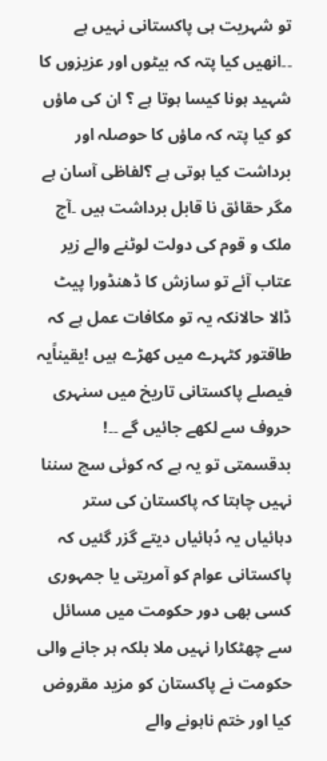تو شہریت ہی پاکستانی نہیں ہے ۔۔انھیں کیا پتہ کہ بیٹوں اور عزیزوں کا شہید ہونا کیسا ہوتا ہے ؟ ان کی ماؤں کو کیا پتہ کہ ماؤں کا حوصلہ اور برداشت کیا ہوتی ہے ؟لفاظی آسان ہے مگر حقائق نا قابل برداشت ہیں ۔آج ملک و قوم کی دولت لوٹنے والے زیر عتاب آئے تو سازش کا ڈھنڈورا پیٹ ڈالا حالانکہ یہ تو مکافات عمل ہے کہ طاقتور کٹہرے میں کھڑے ہیں !یقیناًیہ فیصلے پاکستانی تاریخ میں سنہری حروف سے لکھے جائیں گے ۔۔!
بدقسمتی تو یہ ہے کہ کوئی سچ سننا نہیں چاہتا کہ پاکستان کی ستر دہائیاں یہ دُہائیاں دیتے گزر گئیں کہ پاکستانی عوام کو آمریتی یا جمہوری کسی بھی دور حکومت میں مسائل سے چھٹکارا نہیں ملا بلکہ ہر جانے والی حکومت نے پاکستان کو مزید مقروض کیا اور ختم ناہونے والے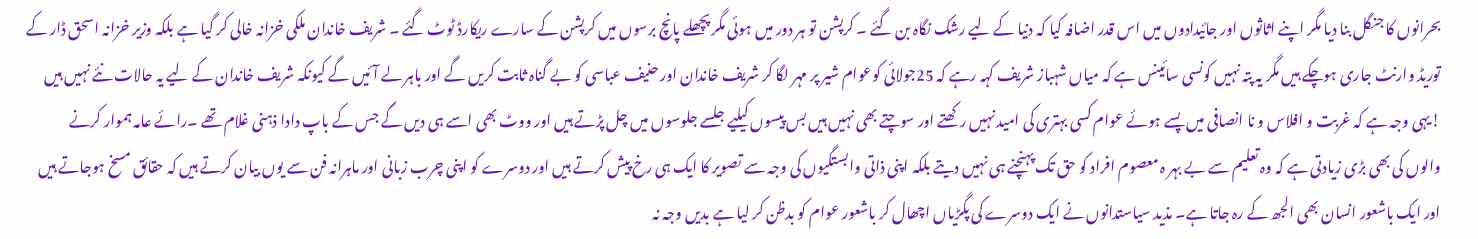بحرانوں کا جنگل بنا دیا مگر اپنے اثاثوں اور جائیدادوں میں اس قدر اضافہ کیا کہ دنیا کے لیے رشک نگاہ بن گئے ۔ کرپشن تو ہر دور میں ہوئی مگر پچھلے پانچ برسوں میں کرپشن کے سارے ریکارڈ ٹوٹ گئے ۔ شریف خاندان ملکی خزانہ خالی کر گیا ہے بلکہ وزیر خزانہ اسحق ڈار کے توریڈ وارنٹ جاری ہوچکے ہیں مگر یہ پتہ نہیں کونسی سائینس ہے کہ میاں شہباز شریف کہہ رہے کہ 25جولائی کوعوام شیر پر مہر لگا کر شریف خاندان اور حنیف عباسی کو بے گناہ ثابت کریں گے اور باہر لے آئیں گے کیونکہ شریف خاندان کے لیے یہ حالات نئے نہیں ہیں !یہی وجہ ہے کہ غربت و افلاس و نا انصافی میں پسے ہوئے عوام کسی بہتری کی امید نہیں رکھتے اور سوچتے بھی نہیں ہیں بس پیسوں کیلیے جلسے جلوسوں میں چل پڑتے ہیں اور ووٹ بھی اسے ہی دیں گے جس کے باپ دادا ذہنی غلام تھے ۔رائے عامہ ہموار کرنے والوں کی بھی بڑی زیادتی ہے کہ وہ تعلیم سے بے بہر ہ معصوم افراد کو حق تک پہنچنے ہی نہیں دیتے بلکہ اپنی ذاتی وابستگیوں کی وجہ سے تصویر کا ایک ہی رخ پیش کرتے ہیں اور دوسرے کو اپنی چرب زبانی اور ماہرانہ فن سے یوں بیان کرتے ہیں کہ حقائق مسخ ہوجاتے ہیں اور ایک باشعور انسان بھی الجھ کے رہ جاتا ہے۔ مذید سیاستدانوں نے ایک دوسرے کی پگڑیاں اچھال کر باشعور عوام کو بدظن کر لیا ہے بدیں وجہ نہ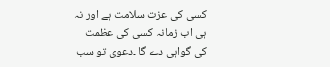کسی کی عزت سلامت ہے اور نہ ہی اب زمانہ کسی کی عظمت کی گواہی دے گا ۔دعوی تو سب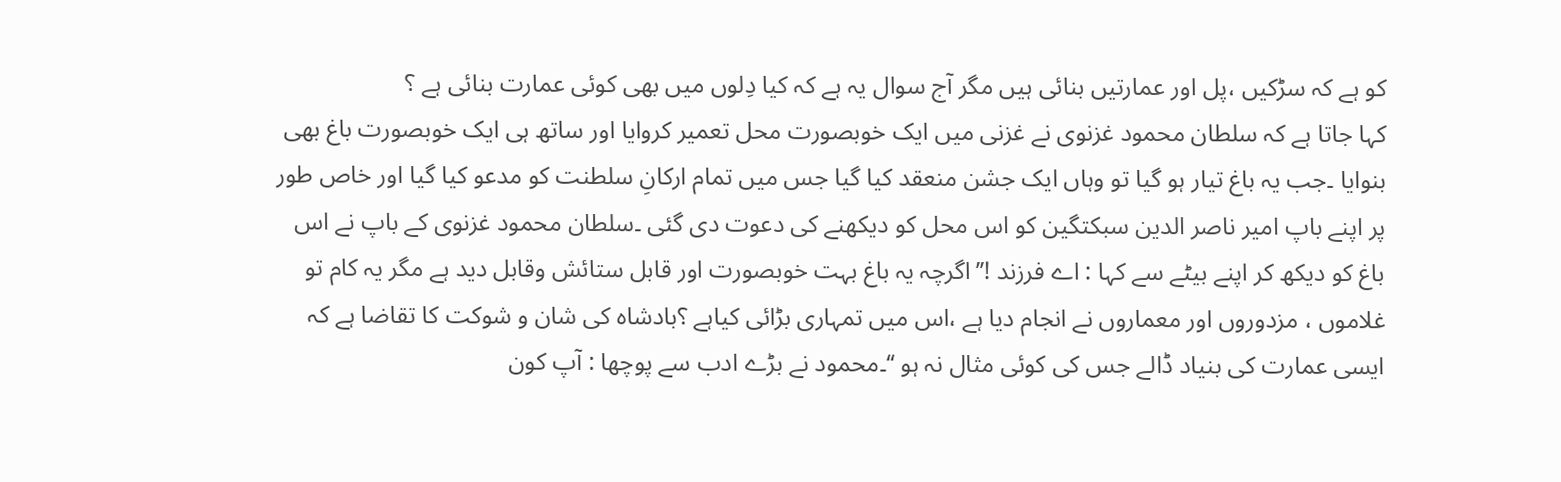کو ہے کہ سڑکیں ،پل اور عمارتیں بنائی ہیں مگر آج سوال یہ ہے کہ کیا دِلوں میں بھی کوئی عمارت بنائی ہے ؟
کہا جاتا ہے کہ سلطان محمود غزنوی نے غزنی میں ایک خوبصورت محل تعمیر کروایا اور ساتھ ہی ایک خوبصورت باغ بھی بنوایا ۔جب یہ باغ تیار ہو گیا تو وہاں ایک جشن منعقد کیا گیا جس میں تمام ارکانِ سلطنت کو مدعو کیا گیا اور خاص طور پر اپنے باپ امیر ناصر الدین سبکتگین کو اس محل کو دیکھنے کی دعوت دی گئی ۔سلطان محمود غزنوی کے باپ نے اس باغ کو دیکھ کر اپنے بیٹے سے کہا : اے فرزند !’’ اگرچہ یہ باغ بہت خوبصورت اور قابل ستائش وقابل دید ہے مگر یہ کام تو غلاموں ، مزدوروں اور معماروں نے انجام دیا ہے ،اس میں تمہاری بڑائی کیاہے ؟بادشاہ کی شان و شوکت کا تقاضا ہے کہ ایسی عمارت کی بنیاد ڈالے جس کی کوئی مثال نہ ہو ‘‘۔محمود نے بڑے ادب سے پوچھا : آپ کون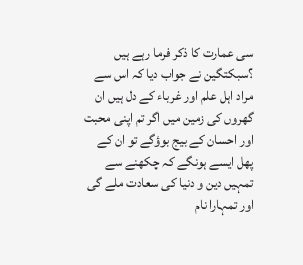سی عمارت کا ذکر فرما رہے ہیں ؟سبکتگین نے جواب دیا کہ اس سے مراد اہل علم اور غرباء کے دل ہیں ان گھروں کی زمین میں اگر تم اپنی محبت اور احسان کے بیج بوؤگے تو ان کے پھل ایسے ہونگے کہ چکھنے سے تمہیں دین و دنیا کی سعادت ملے گی اور تمہارا نام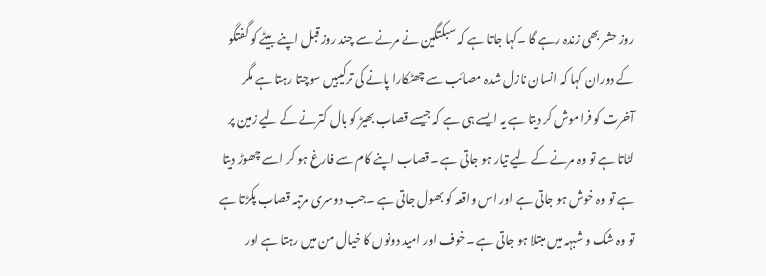روز حشر بھی زندہ رہے گا ۔کہا جاتا ہے کہ سبکتگین نے مرنے سے چند روز قبل اپنے بیٹے کو گفتگو کے دوران کہا کہ انسان نازل شدہ مصائب سے چھٹکارا پانے کی ترکیبیں سوچتا رہتا ہے مگر آخرت کو فراموش کر دیتا ہے یہ ایسے ہی ہے کہ جیسے قصاب بھیڑ کو بال کترنے کے لیے زمین پر لٹاتا ہے تو وہ مرنے کے لیے تیار ہو جاتی ہے ۔قصاب اپنے کام سے فارغ ہو کر اسے چھوڑ دیتا ہے تو وہ خوش ہو جاتی ہے اور اس واقعہ کو بھول جاتی ہے ۔جب دوسری مرتبہ قصاب پکڑتا ہے تو وہ شک و شبہہ میں مبتلا ہو جاتی ہے ۔خوف اور امید دونوں کا خیال من میں رہتا ہے اور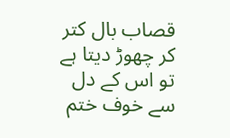قصاب بال کتر کر چھوڑ دیتا ہے تو اس کے دل سے خوف ختم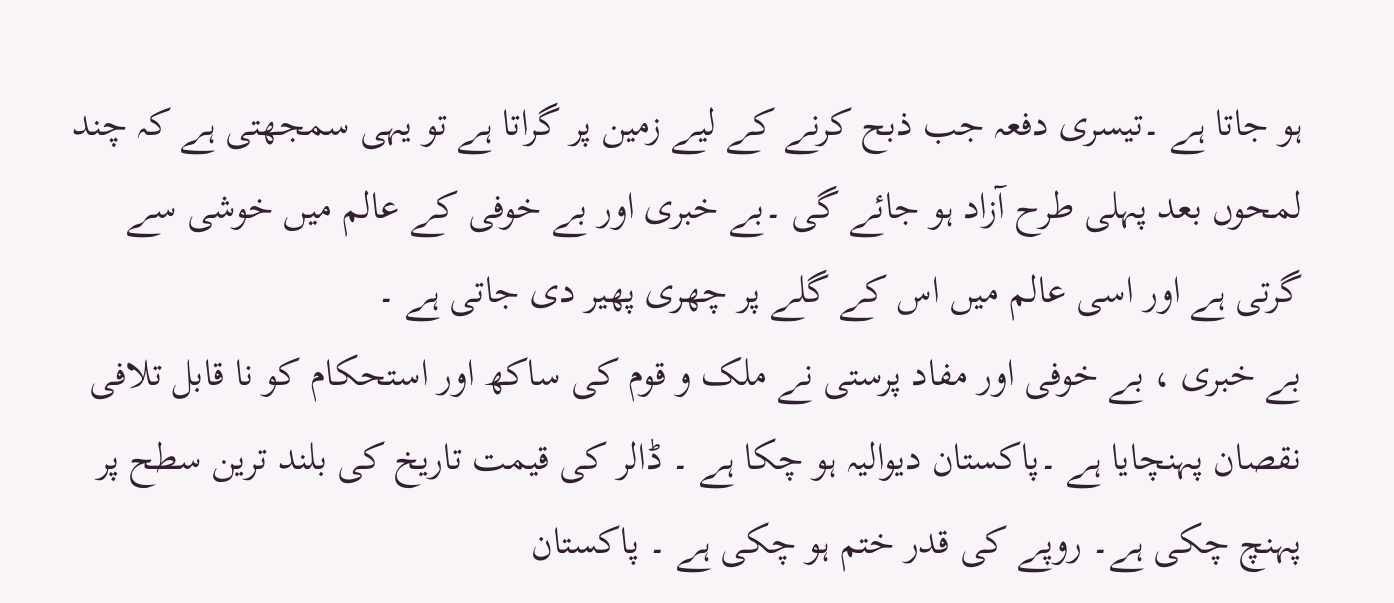ہو جاتا ہے ۔تیسری دفعہ جب ذبح کرنے کے لیے زمین پر گراتا ہے تو یہی سمجھتی ہے کہ چند لمحوں بعد پہلی طرح آزاد ہو جائے گی ۔بے خبری اور بے خوفی کے عالم میں خوشی سے گرتی ہے اور اسی عالم میں اس کے گلے پر چھری پھیر دی جاتی ہے ۔
بے خبری ، بے خوفی اور مفاد پرستی نے ملک و قوم کی ساکھ اور استحکام کو نا قابل تلافی نقصان پہنچایا ہے ۔پاکستان دیوالیہ ہو چکا ہے ۔ ڈالر کی قیمت تاریخ کی بلند ترین سطح پر پہنچ چکی ہے۔ روپے کی قدر ختم ہو چکی ہے ۔ پاکستان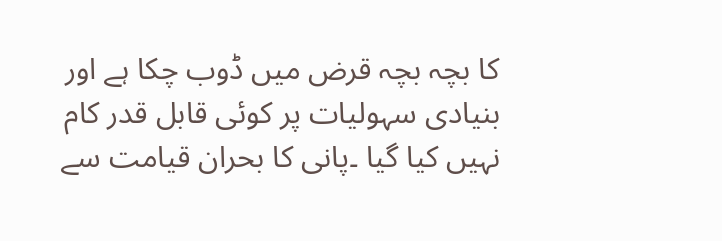کا بچہ بچہ قرض میں ڈوب چکا ہے اور بنیادی سہولیات پر کوئی قابل قدر کام نہیں کیا گیا ۔پانی کا بحران قیامت سے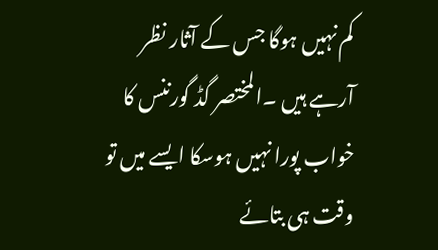کم نہیں ہوگا جس کے آثار نظر آرہے ہیں ۔المختصر گڈ گورننس کا خواب پورا نہیں ہوسکا ایسے میں تو وقت ہی بتائے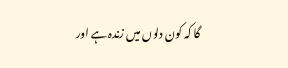گا کہ کون دلوں میں زندہ ہے اور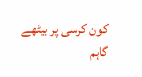کون کرسی پر بیٹھے گاہم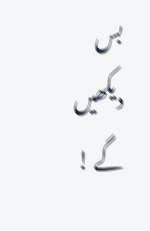بس دیکھیں گے !